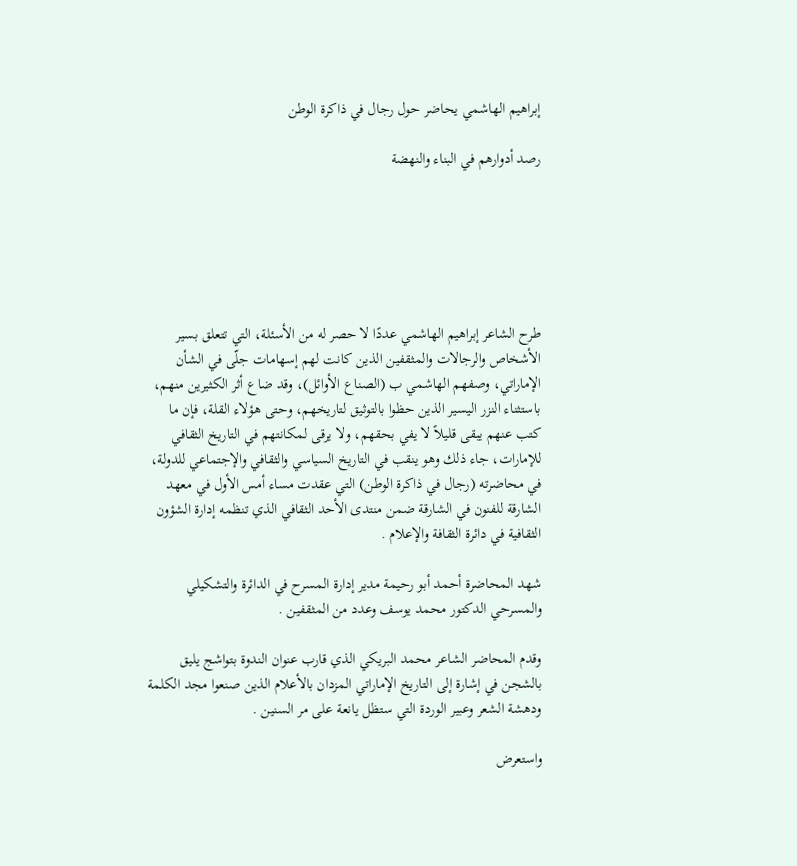إبراهيم الهاشمي يحاضر حول رجال في ذاكرة الوطن

رصد أدوارهم في البناء والنهضة






طرح الشاعر إبراهيم الهاشمي عددًا لا حصر له من الأسئلة، التي تتعلق بسير الأشخاص والرجالات والمثقفين الذين كانت لهم إسهامات جلّى في الشأن الإماراتي، وصفهم الهاشمي ب (الصناع الأوائل)، وقد ضاع أثر الكثيرين منهم، باستثناء النزر اليسير الذين حظوا بالتوثيق لتاريخهم، وحتى هؤلاء القلة، فإن ما كتب عنهم يبقى قليلاً لا يفي بحقهم، ولا يرقى لمكانتهم في التاريخ الثقافي للإمارات، جاء ذلك وهو ينقب في التاريخ السياسي والثقافي والإجتماعي للدولة، في محاضرته (رجال في ذاكرة الوطن) التي عقدت مساء أمس الأول في معهد الشارقة للفنون في الشارقة ضمن منتدى الأحد الثقافي الذي تنظمه إدارة الشؤون الثقافية في دائرة الثقافة والإعلام .

شهد المحاضرة أحمد أبو رحيمة مدير إدارة المسرح في الدائرة والتشكيلي والمسرحي الدكتور محمد يوسف وعدد من المثقفين .

وقدم المحاضر الشاعر محمد البريكي الذي قارب عنوان الندوة بتواشج يليق بالشجن في إشارة إلى التاريخ الإماراتي المزدان بالأعلام الذين صنعوا مجد الكلمة ودهشة الشعر وعبير الوردة التي ستظل يانعة على مر السنين .

واستعرض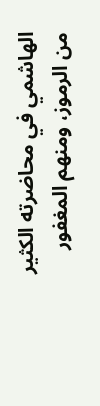الهاشمي في محاضرته الكثير من الرموز، ومنهم المغفور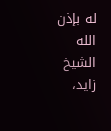له بإذن الله الشيخ زايد،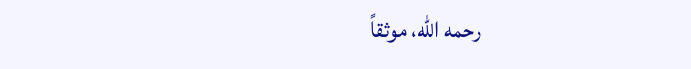رحمه الله، موثقاً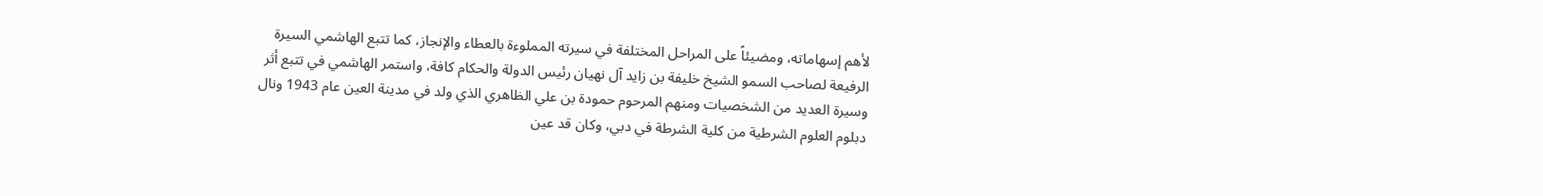لأهم إسهاماته، ومضيئاً على المراحل المختلفة في سيرته المملوءة بالعطاء والإنجاز، كما تتبع الهاشمي السيرة الرفيعة لصاحب السمو الشيخ خليفة بن زايد آل نهيان رئيس الدولة والحكام كافة، واستمر الهاشمي في تتبع أثر وسيرة العديد من الشخصيات ومنهم المرحوم حمودة بن علي الظاهري الذي ولد في مدينة العين عام 1943 ونال دبلوم العلوم الشرطية من كلية الشرطة في دبي، وكان قد عين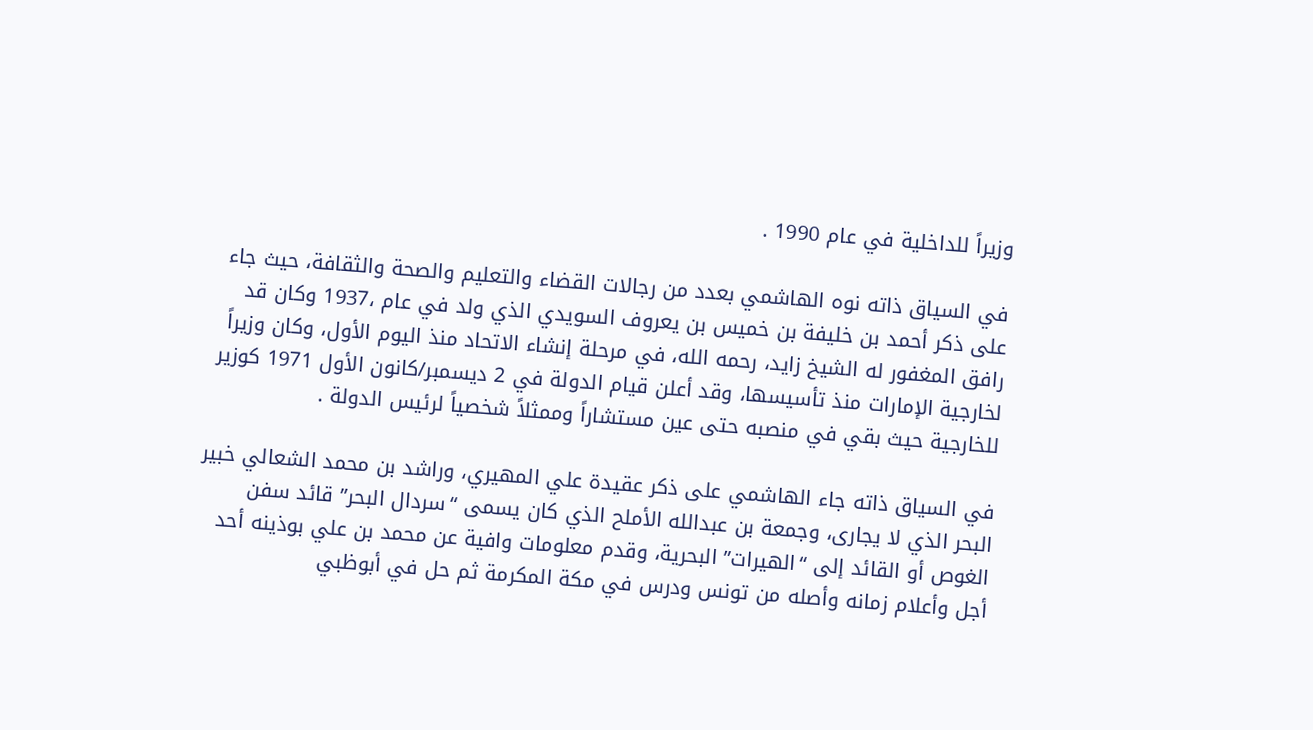وزيراً للداخلية في عام 1990 .

في السياق ذاته نوه الهاشمي بعدد من رجالات القضاء والتعليم والصحة والثقافة، حيث جاء على ذكر أحمد بن خليفة بن خميس بن يعروف السويدي الذي ولد في عام ،1937 وكان قد رافق المغفور له الشيخ زايد، رحمه الله، في مرحلة إنشاء الاتحاد منذ اليوم الأول، وكان وزيراً لخارجية الإمارات منذ تأسيسها، وقد أعلن قيام الدولة في 2 ديسمبر/كانون الأول 1971 كوزير للخارجية حيث بقي في منصبه حتى عين مستشاراً وممثلاً شخصياً لرئيس الدولة .

في السياق ذاته جاء الهاشمي على ذكر عقيدة علي المهيري، وراشد بن محمد الشعالي خبير البحر الذي لا يجارى، وجمعة بن عبدالله الأملح الذي كان يسمى “سردال البحر” قائد سفن الغوص أو القائد إلى “الهيرات” البحرية، وقدم معلومات وافية عن محمد بن علي بوذينه أحد أجل وأعلام زمانه وأصله من تونس ودرس في مكة المكرمة ثم حل في أبوظبي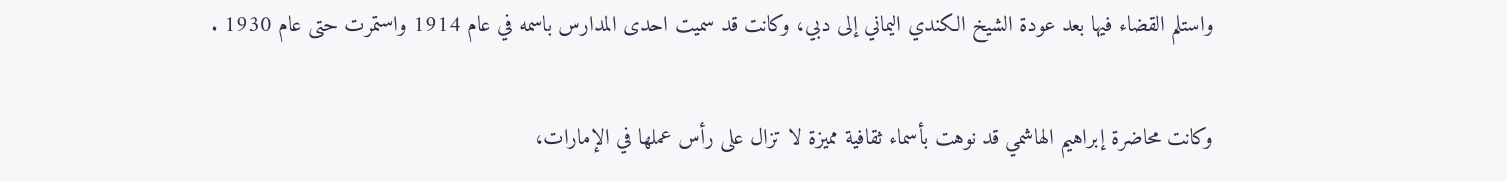واستلم القضاء فيها بعد عودة الشيخ الكندي اليماني إلى دبي، وكانت قد سميت احدى المدارس باسمه في عام 1914 واستمرت حتى عام 1930 .

وكانت محاضرة إبراهيم الهاشمي قد نوهت بأسماء ثقافية مميزة لا تزال على رأس عملها في الإمارات،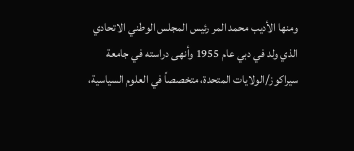ومنها الأديب محمد المر رئيس المجلس الوطني الاتحادي الذي ولد في دبي عام 1955 وأنهى دراسته في جامعة سيراكوز/الولايات المتحدة، متخصصاً في العلوم السياسية،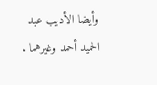وأيضا الأديب عبد الحميد أحمد وغيرهما .